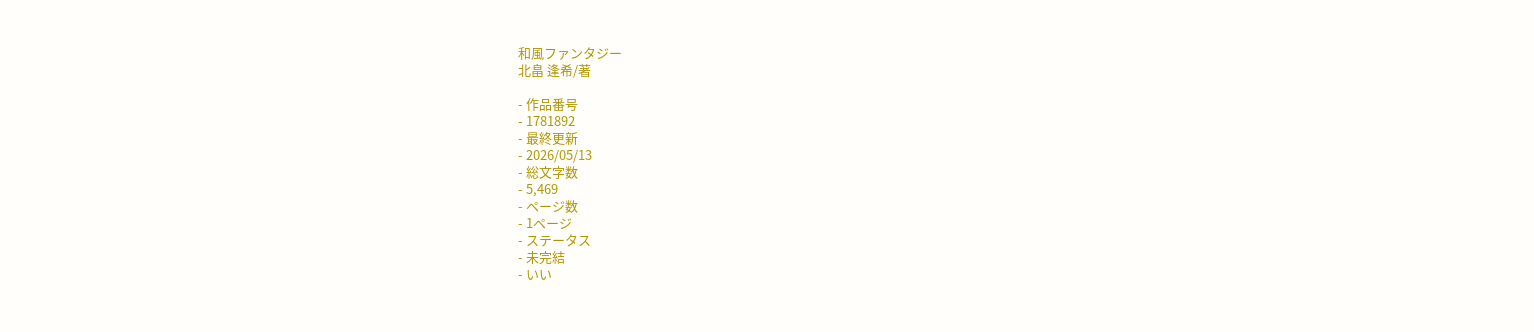和風ファンタジー
北畠 逢希/著

- 作品番号
- 1781892
- 最終更新
- 2026/05/13
- 総文字数
- 5,469
- ページ数
- 1ページ
- ステータス
- 未完結
- いい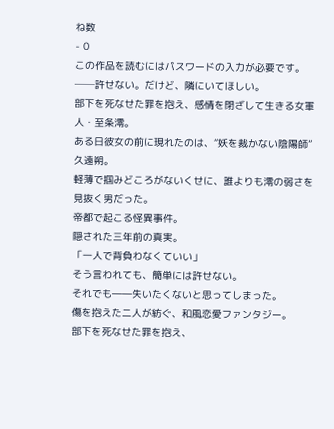ね数
- 0
この作品を読むにはパスワードの入力が必要です。
──許せない。だけど、隣にいてほしい。
部下を死なせた罪を抱え、感情を閉ざして生きる女軍人・至条澪。
ある日彼女の前に現れたのは、“妖を裁かない陰陽師”久遠朔。
軽薄で掴みどころがないくせに、誰よりも澪の弱さを見抜く男だった。
帝都で起こる怪異事件。
隠された三年前の真実。
「一人で背負わなくていい」
そう言われても、簡単には許せない。
それでも――失いたくないと思ってしまった。
傷を抱えた二人が紡ぐ、和風恋愛ファンタジー。
部下を死なせた罪を抱え、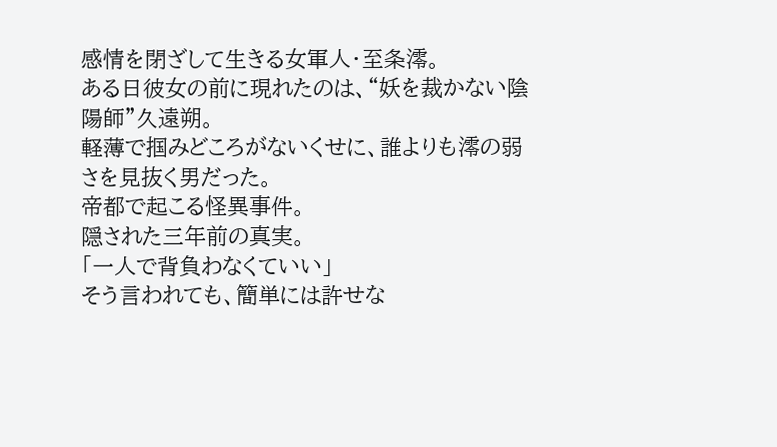感情を閉ざして生きる女軍人・至条澪。
ある日彼女の前に現れたのは、“妖を裁かない陰陽師”久遠朔。
軽薄で掴みどころがないくせに、誰よりも澪の弱さを見抜く男だった。
帝都で起こる怪異事件。
隠された三年前の真実。
「一人で背負わなくていい」
そう言われても、簡単には許せな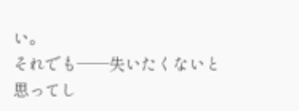い。
それでも――失いたくないと思ってし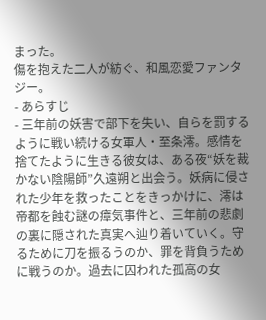まった。
傷を抱えた二人が紡ぐ、和風恋愛ファンタジー。
- あらすじ
- 三年前の妖害で部下を失い、自らを罰するように戦い続ける女軍人・至条澪。感情を捨てたように生きる彼女は、ある夜“妖を裁かない陰陽師”久遠朔と出会う。妖病に侵された少年を救ったことをきっかけに、澪は帝都を蝕む謎の瘴気事件と、三年前の悲劇の裏に隠された真実へ辿り着いていく。守るために刀を振るうのか、罪を背負うために戦うのか。過去に囚われた孤高の女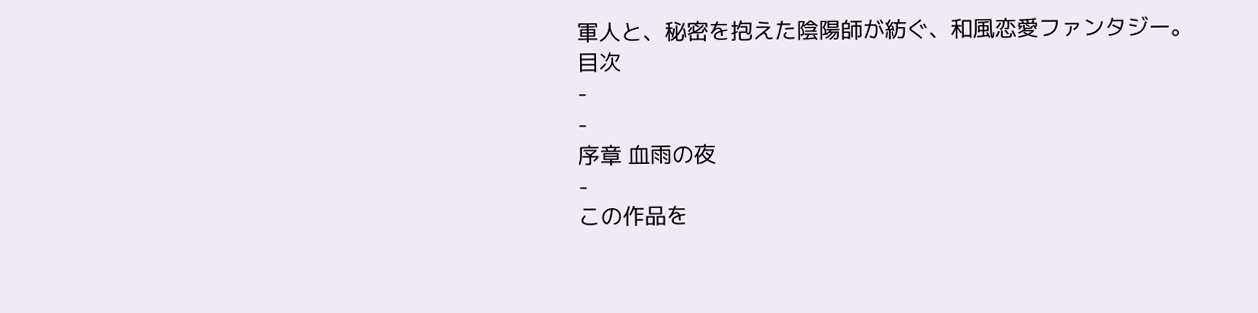軍人と、秘密を抱えた陰陽師が紡ぐ、和風恋愛ファンタジー。
目次
-
-
序章 血雨の夜
-
この作品を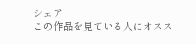シェア
この作品を見ている人にオスス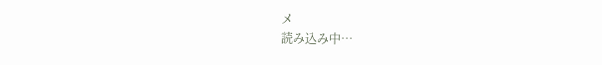メ
読み込み中…